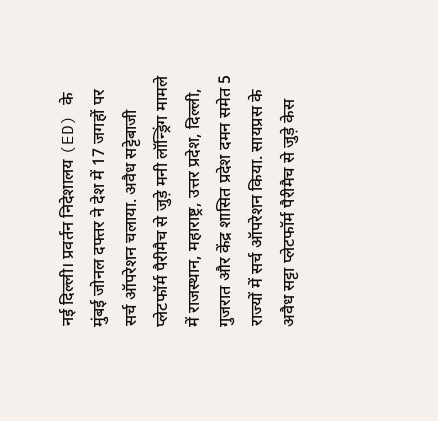नई दिल्ली। प्रवर्तन निदेशालय (ED) के मुंबई जोनल दफ्तर ने देश में 17 जगहों पर सर्च ऑपरेशन चलाया. अवैध सट्टेबाजी प्लेटफॉर्म पैरीमैच से जुड़े मनी लॉन्ड्रिंग मामले में राजस्थान, महाराष्ट्र, उत्तर प्रदेश, दिल्ली, गुजरात और केंद्र शासित प्रदेश दमन समेत 5 राज्यों में सर्च ऑपरेशन किया. सायप्रस के अवैध सट्टा प्लेटफॉर्म पैरीमैच से जुड़े केस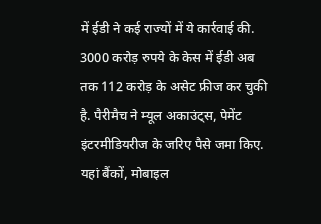में ईडी ने कई राज्यों में ये कार्रवाई की. 3000 करोड़ रुपये के केस में ईडी अब तक 112 करोड़ के असेट फ्रीज कर चुकी है. पैरीमैच ने म्यूल अकाउंट्स, पेमेंट इंटरमीडियरीज के जरिए पैसे जमा किए. यहां बैंकों, मोबाइल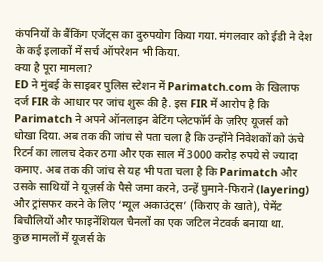कंपनियों के बैंकिंग एजेंट्स का दुरुपयोग किया गया. मंगलवार को ईडी ने देश के कई इलाकों में सर्च ऑपरेशन भी किया.
क्या है पूरा मामला?
ED ने मुंबई के साइबर पुलिस स्टेशन में Parimatch.com के खिलाफ दर्ज FIR के आधार पर जांच शुरू की है. इस FIR में आरोप है कि Parimatch ने अपने ऑनलाइन बेटिंग प्लेटफॉर्म के ज़रिए यूजर्स को धोखा दिया. अब तक की जांच से पता चला है कि उन्होंने निवेशकों को ऊंचे रिटर्न का लालच देकर ठगा और एक साल में 3000 करोड़ रुपये से ज्यादा कमाए. अब तक की जांच से यह भी पता चला है कि Parimatch और उसके साथियों ने यूज़र्स के पैसे जमा करने, उन्हें घुमाने-फिराने (layering) और ट्रांसफर करने के लिए ‘म्यूल अकाउंट्स’ (किराए के खाते), पेमेंट बिचौलियों और फाइनेंशियल चैनलों का एक जटिल नेटवर्क बनाया था.
कुछ मामलों में यूजर्स के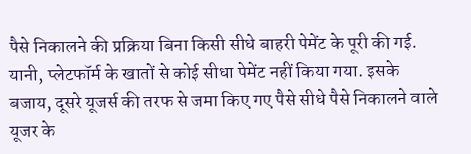पैसे निकालने की प्रक्रिया बिना किसी सीधे बाहरी पेमेंट के पूरी की गई. यानी, प्लेटफॉर्म के खातों से कोई सीधा पेमेंट नहीं किया गया. इसके बजाय, दूसरे यूजर्स की तरफ से जमा किए गए पैसे सीधे पैसे निकालने वाले यूजर के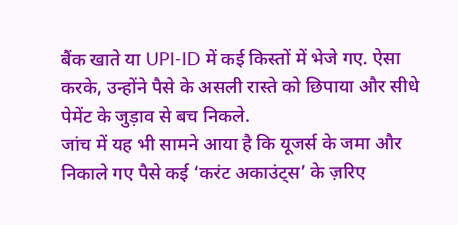बैंक खाते या UPI-ID में कई किस्तों में भेजे गए. ऐसा करके, उन्होंने पैसे के असली रास्ते को छिपाया और सीधे पेमेंट के जुड़ाव से बच निकले.
जांच में यह भी सामने आया है कि यूजर्स के जमा और निकाले गए पैसे कई ‘करंट अकाउंट्स’ के ज़रिए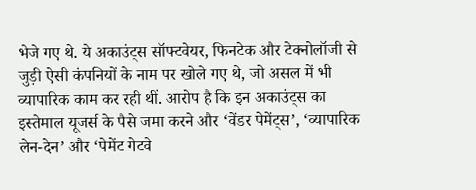भेजे गए थे. ये अकाउंट्स सॉफ्टवेयर, फिनटेक और टेक्नोलॉजी से जुड़ी ऐसी कंपनियों के नाम पर खोले गए थे, जो असल में भी व्यापारिक काम कर रही थीं. आरोप है कि इन अकाउंट्स का इस्तेमाल यूजर्स के पैसे जमा करने और ‘वेंडर पेमेंट्स’, ‘व्यापारिक लेन-देन’ और ‘पेमेंट गेटवे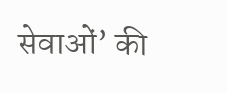सेवाओं’ की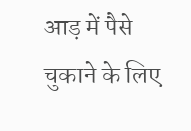आड़ में पैसे चुकाने के लिए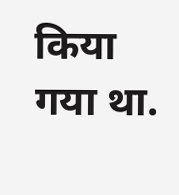किया गया था.